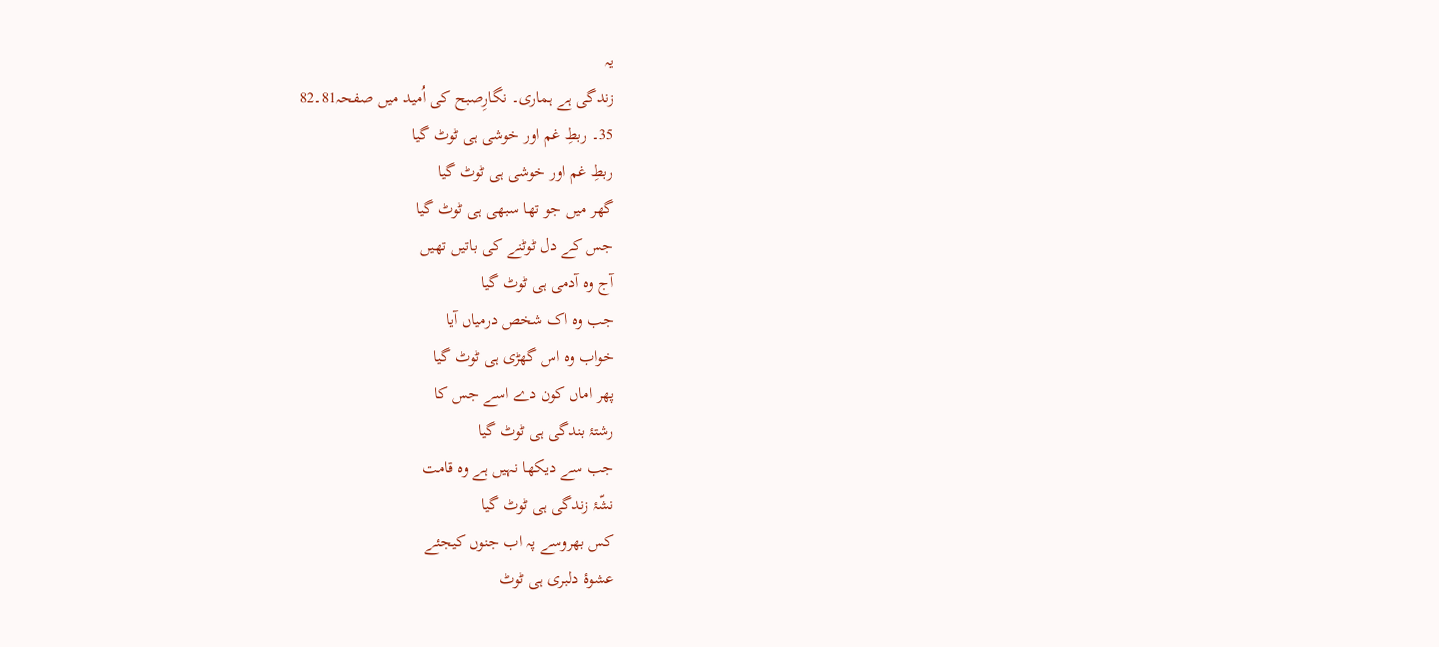یہ
زندگی ہے ہماری۔ نگارِصبح کی اُمید میں صفحہ81۔82
35۔ ربطِ غم اور خوشی ہی ٹوٹ گیا
ربطِ غم اور خوشی ہی ٹوٹ گیا
گھر میں جو تھا سبھی ہی ٹوٹ گیا
جس کے دل ٹوٹنے کی باتیں تھیں
آج وہ آدمی ہی ٹوٹ گیا
جب وہ اک شخص درمیاں آیا
خواب وہ اس گھڑی ہی ٹوٹ گیا
پھر اماں کون دے اسے جس کا
رشتۂ بندگی ہی ٹوٹ گیا
جب سے دیکھا نہیں ہے وہ قامت
نشّۂ زندگی ہی ٹوٹ گیا
کس بھروسے پہ اب جنوں کیجئے
عشوۂ دلبری ہی ٹوٹ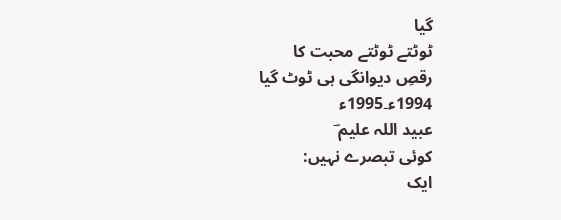گیا
ٹوٹتے ٹوٹتے محبت کا
رقصِ دیوانگی ہی ٹوٹ گیا
1994ء۔1995ء
عبید اللہ علیم ؔ
کوئی تبصرے نہیں:
ایک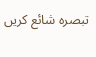تبصرہ شائع کریں